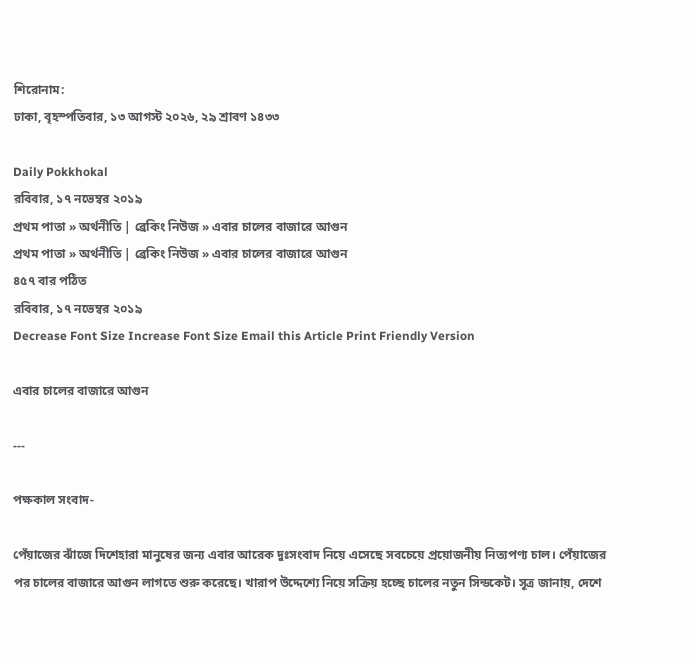শিরোনাম:
ঢাকা, বৃহস্পতিবার, ১৩ আগস্ট ২০২৬, ২৯ শ্রাবণ ১৪৩৩

Daily Pokkhokal
রবিবার, ১৭ নভেম্বর ২০১৯
প্রথম পাতা » অর্থনীতি | ব্রেকিং নিউজ » এবার চালের বাজারে আগুন
প্রথম পাতা » অর্থনীতি | ব্রেকিং নিউজ » এবার চালের বাজারে আগুন
৪৫৭ বার পঠিত
রবিবার, ১৭ নভেম্বর ২০১৯
Decrease Font Size Increase Font Size Email this Article Print Friendly Version

এবার চালের বাজারে আগুন

---

পক্ষকাল সংবাদ-

পেঁয়াজের ঝাঁজে দিশেহারা মানুষের জন্য এবার আরেক দুঃসংবাদ নিয়ে এসেছে সবচেয়ে প্রয়োজনীয় নিত্যপণ্য চাল। পেঁয়াজের পর চালের বাজারে আগুন লাগতে শুরু করেছে। খারাপ উদ্দেশ্যে নিয়ে সক্রিয় হচ্ছে চালের নতুন সিন্ডকেট। সূত্র জানায়, দেশে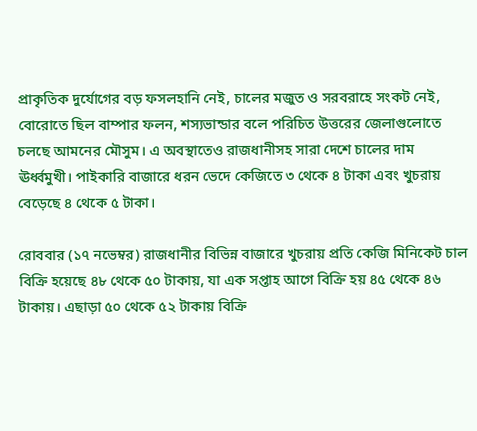প্রাকৃতিক দুর্যোগের বড় ফসলহানি নেই, চালের মজুত ও সরবরাহে সংকট নেই, বোরোতে ছিল বাম্পার ফলন, শস্যভান্ডার বলে পরিচিত উত্তরের জেলাগুলোতে চলছে আমনের মৌসুম। এ অবস্থাতেও রাজধানীসহ সারা দেশে চালের দাম ঊর্ধ্বমুখী। পাইকারি বাজারে ধরন ভেদে কেজিতে ৩ থেকে ৪ টাকা এবং খুচরায় বেড়েছে ৪ থেকে ৫ টাকা।

রোববার (১৭ নভেম্বর) রাজধানীর বিভিন্ন বাজারে খুচরায় প্রতি কেজি মিনিকেট চাল বিক্রি হয়েছে ৪৮ থেকে ৫০ টাকায়, যা এক সপ্তাহ আগে বিক্রি হয় ৪৫ থেকে ৪৬ টাকায়। এছাড়া ৫০ থেকে ৫২ টাকায় বিক্রি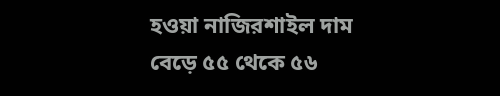হওয়া নাজিরশাইল দাম বেড়ে ৫৫ থেকে ৫৬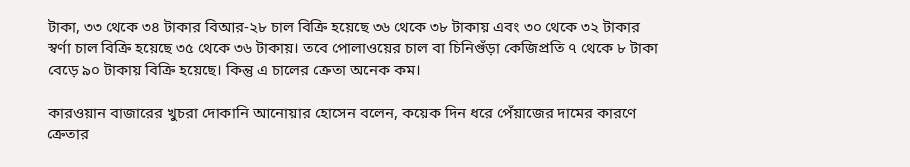টাকা, ৩৩ থেকে ৩৪ টাকার বিআর-২৮ চাল বিক্রি হয়েছে ৩৬ থেকে ৩৮ টাকায় এবং ৩০ থেকে ৩২ টাকার স্বর্ণা চাল বিক্রি হয়েছে ৩৫ থেকে ৩৬ টাকায়। তবে পোলাওয়ের চাল বা চিনিগুঁড়া কেজিপ্রতি ৭ থেকে ৮ টাকা বেড়ে ৯০ টাকায় বিক্রি হয়েছে। কিন্তু এ চালের ক্রেতা অনেক কম।

কারওয়ান বাজারের খুচরা দোকানি আনোয়ার হোসেন বলেন, কয়েক দিন ধরে পেঁয়াজের দামের কারণে ক্রেতার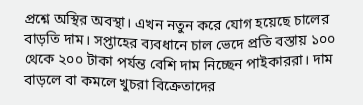প্রশ্নে অস্থির অবস্থা। এখন নতুন করে যোগ হয়েছে চালের বাড়তি দাম। সপ্তাহের ব্যবধানে চাল ভেদে প্রতি বস্তায় ১০০ থেকে ২০০ টাকা পর্যন্ত বেশি দাম নিচ্ছেন পাইকাররা। দাম বাড়লে বা কমলে খুচরা বিক্রেতাদের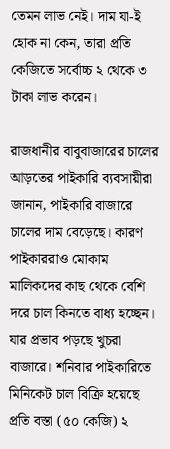তেমন লাভ নেই। দাম যা-ই হোক না কেন, তারা প্রতি কেজিতে সর্বোচ্চ ২ থেকে ৩ টাকা লাভ করেন।

রাজধানীর বাবুবাজারের চালের আড়তের পাইকারি ব্যবসায়ীরা জানান, পাইকারি বাজারে চালের দাম বেড়েছে। কারণ পাইকাররাও মোকাম মালিকদের কাছ থেকে বেশি দরে চাল কিনতে বাধ্য হচ্ছেন। যার প্রভাব পড়ছে খুচরা বাজারে। শনিবার পাইকারিতে মিনিকেট চাল বিক্রি হয়েছে প্রতি বস্তা (৫০ কেজি) ২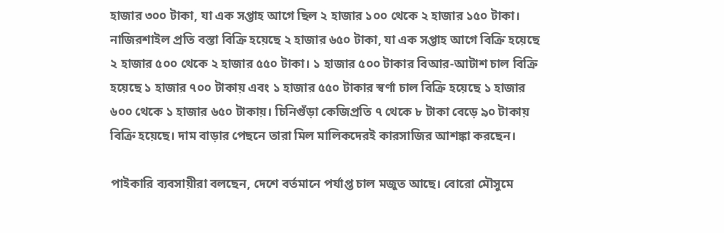হাজার ৩০০ টাকা, যা এক সপ্তাহ আগে ছিল ২ হাজার ১০০ থেকে ২ হাজার ১৫০ টাকা। নাজিরশাইল প্রতি বস্তা বিক্রি হয়েছে ২ হাজার ৬৫০ টাকা, যা এক সপ্তাহ আগে বিক্রি হয়েছে ২ হাজার ৫০০ থেকে ২ হাজার ৫৫০ টাকা। ১ হাজার ৫০০ টাকার বিআর-আটাশ চাল বিক্রি হয়েছে ১ হাজার ৭০০ টাকায় এবং ১ হাজার ৫৫০ টাকার স্বর্ণা চাল বিক্রি হয়েছে ১ হাজার ৬০০ থেকে ১ হাজার ৬৫০ টাকায়। চিনিগুঁড়া কেজিপ্রতি ৭ থেকে ৮ টাকা বেড়ে ৯০ টাকায় বিক্রি হয়েছে। দাম বাড়ার পেছনে তারা মিল মালিকদেরই কারসাজির আশঙ্কা করছেন।

পাইকারি ব্যবসায়ীরা বলছেন, দেশে বর্তমানে পর্যাপ্ত চাল মজুত আছে। বোরো মৌসুমে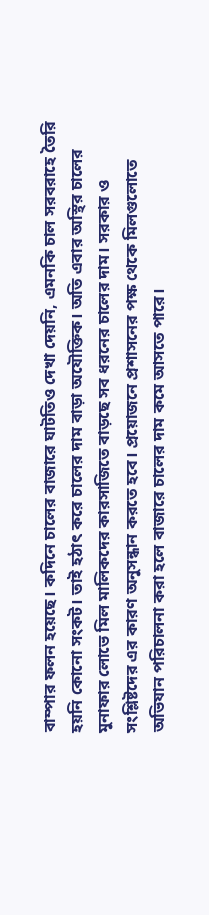বাম্পার ফলন হয়েছে। কদিনে চালের বাজারে ঘাটতিও দেখা দেয়নি, এমনকি চাল সরবরাহে তৈরি হয়নি কোনো সংকট। তাই হঠাৎ করে চালের দাম বাড়া অযৌক্তিক। অতি এবার অস্থির চালের মুনাফার লোভে মিল মালিকদের কারসাজিতে বাড়ছে সব ধরনের চালের দাম। সরকার ও সংশ্লিষ্টদের এর কারণ অনুসন্ধান করতে হবে। প্রয়োজনে প্রশাসনের পক্ষ থেকে মিলগুলোতে অভিযান পরিচালনা করা হলে বাজারে চালের দাম কমে আসতে পারে।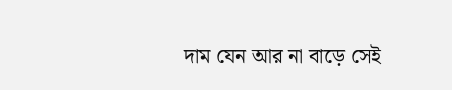দাম যেন আর না বাড়ে সেই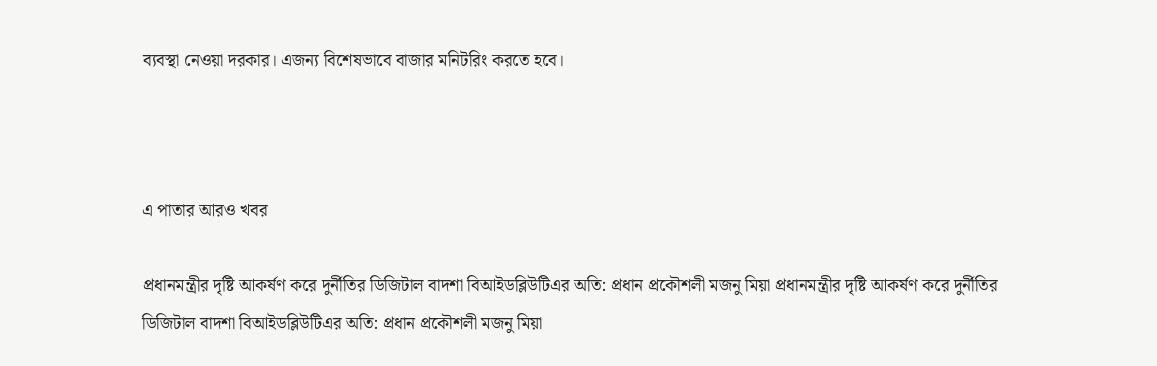ব্যবস্থা নেওয়া দরকার। এজন্য বিশেষভাবে বাজার মনিটরিং করতে হবে।



এ পাতার আরও খবর

প্রধানমন্ত্রীর দৃষ্টি আকর্ষণ করে দুর্নীতির ডিজিটাল বাদশা বিআইডব্লিউটিএর অতি: প্রধান প্রকৌশলী মজনু মিয়া প্রধানমন্ত্রীর দৃষ্টি আকর্ষণ করে দুর্নীতির ডিজিটাল বাদশা বিআইডব্লিউটিএর অতি: প্রধান প্রকৌশলী মজনু মিয়া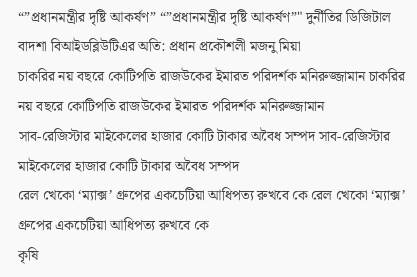“”প্রধানমন্ত্রীর দৃষ্টি আকর্ষণ” “”প্রধানমন্ত্রীর দৃষ্টি আকর্ষণ”" দুর্নীতির ডিজিটাল বাদশা বিআইডব্লিউটিএর অতি: প্রধান প্রকৌশলী মজনু মিয়া
চাকরির নয় বছরে কোটিপতি রাজউকের ইমারত পরিদর্শক মনিরুজ্জামান চাকরির নয় বছরে কোটিপতি রাজউকের ইমারত পরিদর্শক মনিরুজ্জামান
সাব-রেজিস্টার মাইকেলের হাজার কোটি টাকার অবৈধ সম্পদ সাব-রেজিস্টার মাইকেলের হাজার কোটি টাকার অবৈধ সম্পদ
রেল খেকো ‘ম্যাক্স’ গ্রুপের একচেটিয়া আধিপত্য রুখবে কে রেল খেকো ‘ম্যাক্স’ গ্রুপের একচেটিয়া আধিপত্য রুখবে কে
কৃষি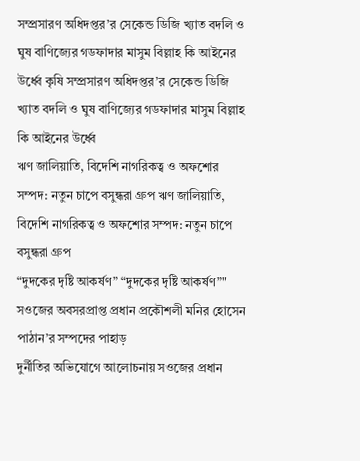সম্প্রসারণ অধিদপ্তর’র সেকেন্ড ডিজি খ্যাত বদলি ও ঘুষ বাণিজ্যের গডফাদার মাসুম বিল্লাহ কি আইনের উর্ধ্বে কৃষি সম্প্রসারণ অধিদপ্তর’র সেকেন্ড ডিজি খ্যাত বদলি ও ঘুষ বাণিজ্যের গডফাদার মাসুম বিল্লাহ কি আইনের উর্ধ্বে
ঋণ জালিয়াতি, বিদেশি নাগরিকত্ব ও অফশোর সম্পদ: নতুন চাপে বসুন্ধরা গ্রুপ ঋণ জালিয়াতি, বিদেশি নাগরিকত্ব ও অফশোর সম্পদ: নতুন চাপে বসুন্ধরা গ্রুপ
“দুদকের দৃষ্টি আকর্ষণ” “দুদকের দৃষ্টি আকর্ষণ”" সওজের অবসরপ্রাপ্ত প্রধান প্রকৌশলী মনির হোসেন পাঠান’র সম্পদের পাহাড়
দুর্নীতির অভিযোগে আলোচনায় সওজের প্রধান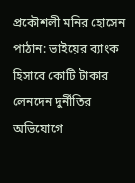প্রকৌশলী মনির হোসেন পাঠান: ভাইয়ের ব্যাংক হিসাবে কোটি টাকার লেনদেন দুর্নীতির অভিযোগে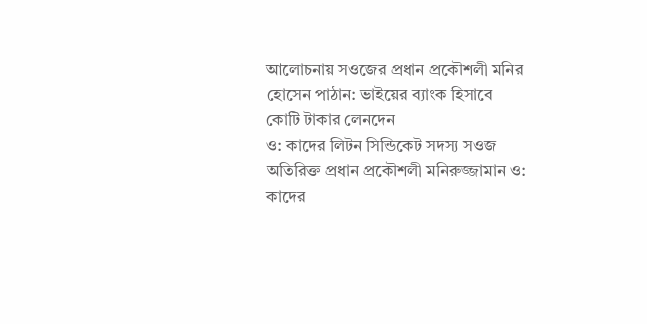আলোচনায় সওজের প্রধান প্রকৌশলী মনির হোসেন পাঠান: ভাইয়ের ব্যাংক হিসাবে কোটি টাকার লেনদেন
ও: কাদের লিটন সিন্ডিকেট সদস্য সওজ অতিরিক্ত প্রধান প্রকৌশলী মনিরুজ্জামান ও: কাদের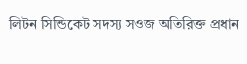লিটন সিন্ডিকেট সদস্য সওজ অতিরিক্ত প্রধান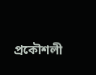প্রকৌশলী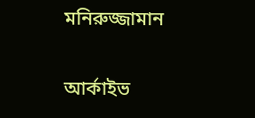মনিরুজ্জামান

আর্কাইভ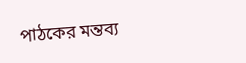পাঠকের মন্তব্য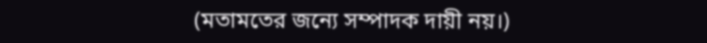(মতামতের জন্যে সম্পাদক দায়ী নয়।)